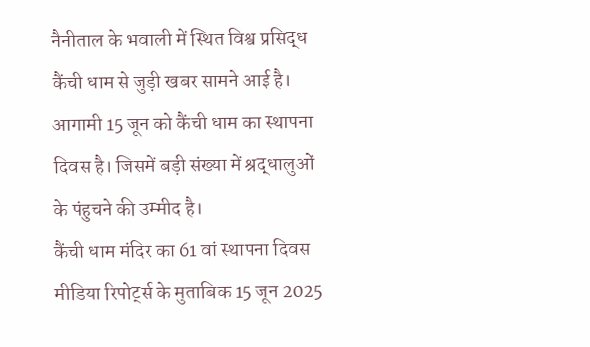नैनीताल के भवाली में स्थित विश्व प्रसिद्ध कैंची धाम से जुड़ी खबर सामने आई है। आगामी 15 जून को कैंची धाम का स्थापना दिवस है। जिसमें बड़ी संख्या में श्रद्धालुओं के पंहुचने की उम्मीद है।
कैंची धाम मंदिर का 61 वां स्थापना दिवस
मीडिया रिपोर्ट्स के मुताबिक 15 जून 2025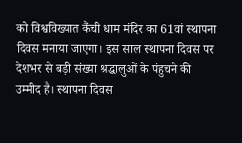को विश्वविख्यात कैंची धाम मंदिर का 61वां स्थापना दिवस मनाया जाएगा। इस साल स्थापना दिवस पर देशभर से बड़ी संख्या श्रद्धालुओं के पंहुचने की उम्मीद है। स्थापना दिवस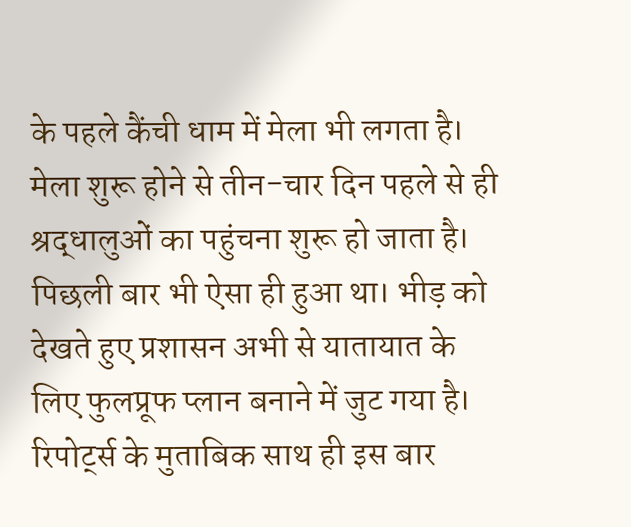के पहले कैंची धाम में मेला भी लगता है। मेला शुरू होने से तीन-चार दिन पहले से ही श्रद्धालुओं का पहुंचना शुरू हो जाता है। पिछली बार भी ऐसा ही हुआ था। भीड़ को देखते हुए प्रशासन अभी से यातायात के लिए फुलप्रूफ प्लान बनाने में जुट गया है। रिपोर्ट्स के मुताबिक साथ ही इस बार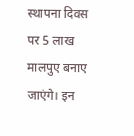स्थापना दिवस पर 5 लाख मालपुए बनाए जाएंगे। इन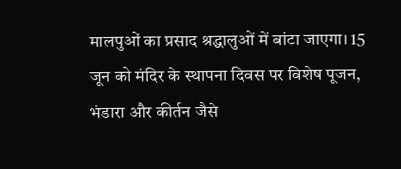मालपुओं का प्रसाद श्रद्धालुओं में बांटा जाएगा। 15 जून को मंदिर के स्थापना दिवस पर विशेष पूजन, भंडारा और कीर्तन जैसे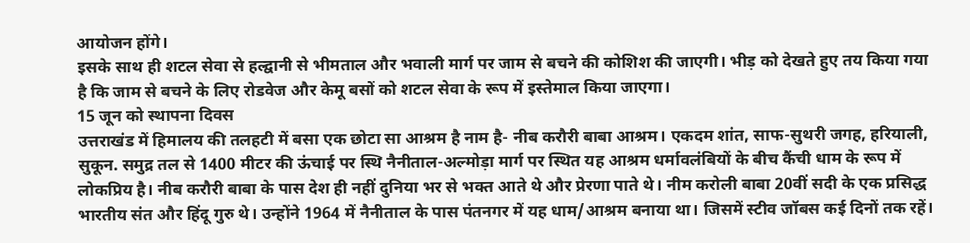आयोजन होंगे।
इसके साथ ही शटल सेवा से हल्द्वानी से भीमताल और भवाली मार्ग पर जाम से बचने की कोशिश की जाएगी। भीड़ को देखते हुए तय किया गया है कि जाम से बचने के लिए रोडवेज और केमू बसों को शटल सेवा के रूप में इस्तेमाल किया जाएगा।
15 जून को स्थापना दिवस
उत्तराखंड में हिमालय की तलहटी में बसा एक छोटा सा आश्रम है नाम है- नीब करौरी बाबा आश्रम। एकदम शांत, साफ-सुथरी जगह, हरियाली, सुकून. समुद्र तल से 1400 मीटर की ऊंचाई पर स्थि नैनीताल-अल्मोड़ा मार्ग पर स्थित यह आश्रम धर्मावलंबियों के बीच कैंची धाम के रूप में लोकप्रिय है। नीब करौरी बाबा के पास देश ही नहीं दुनिया भर से भक्त आते थे और प्रेरणा पाते थे। नीम करोली बाबा 20वीं सदी के एक प्रसिद्ध भारतीय संत और हिंदू गुरु थे। उन्होंने 1964 में नैनीताल के पास पंतनगर में यह धाम/आश्रम बनाया था। जिसमें स्टीव जॉबस कई दिनों तक रहें।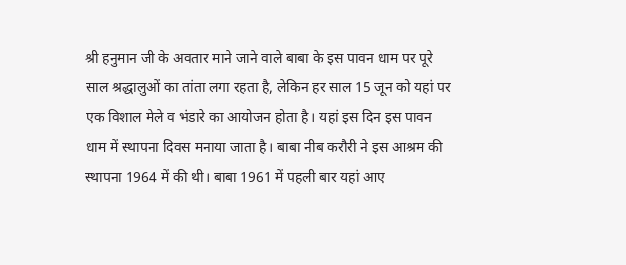श्री हनुमान जी के अवतार माने जाने वाले बाबा के इस पावन धाम पर पूरे साल श्रद्धालुओं का तांता लगा रहता है, लेकिन हर साल 15 जून को यहां पर एक विशाल मेले व भंडारे का आयोजन होता है। यहां इस दिन इस पावन धाम में स्थापना दिवस मनाया जाता है। बाबा नीब करौरी ने इस आश्रम की स्थापना 1964 में की थी। बाबा 1961 में पहली बार यहां आए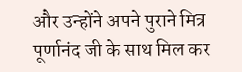और उन्होंने अपने पुराने मित्र पूर्णानंद जी के साथ मिल कर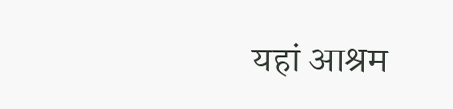यहां आश्रम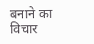बनाने का विचार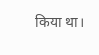किया था।